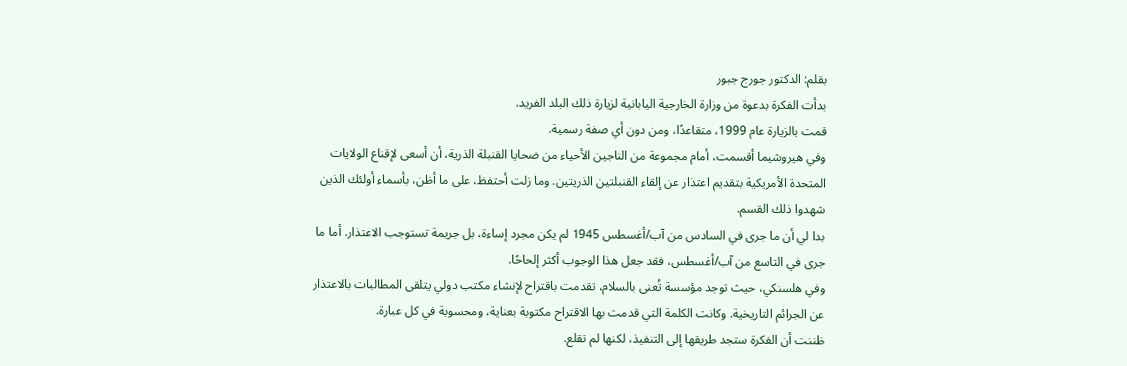بقلم: الدكتور جورج جبور
بدأت الفكرة بدعوة من وزارة الخارجية اليابانية لزيارة ذلك البلد الفريد.
قمت بالزيارة عام 1999، متقاعدًا، ومن دون أي صفة رسمية.
وفي هيروشيما أقسمت، أمام مجموعة من الناجين الأحياء من ضحايا القنبلة الذرية، أن أسعى لإقناع الولايات المتحدة الأمريكية بتقديم اعتذار عن إلقاء القنبلتين الذريتين. وما زلت أحتفظ، على ما أظن، بأسماء أولئك الذين شهدوا ذلك القسم.
بدا لي أن ما جرى في السادس من آب/أغسطس 1945 لم يكن مجرد إساءة، بل جريمة تستوجب الاعتذار. أما ما جرى في التاسع من آب/أغسطس، فقد جعل هذا الوجوب أكثر إلحاحًا.
وفي هلسنكي، حيث توجد مؤسسة تُعنى بالسلام، تقدمت باقتراح لإنشاء مكتب دولي يتلقى المطالبات بالاعتذار عن الجرائم التاريخية. وكانت الكلمة التي قدمت بها الاقتراح مكتوبة بعناية، ومحسوبة في كل عبارة.
ظننت أن الفكرة ستجد طريقها إلى التنفيذ، لكنها لم تقلع.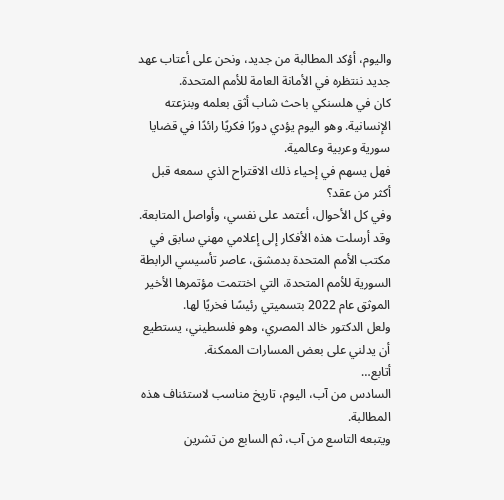واليوم، أؤكد المطالبة من جديد، ونحن على أعتاب عهد جديد ننتظره في الأمانة العامة للأمم المتحدة.
كان في هلسنكي باحث شاب أثق بعلمه وبنزعته الإنسانية. وهو اليوم يؤدي دورًا فكريًا رائدًا في قضايا سورية وعربية وعالمية.
فهل يسهم في إحياء ذلك الاقتراح الذي سمعه قبل أكثر من عقد؟
وفي كل الأحوال، أعتمد على نفسي، وأواصل المتابعة.
وقد أرسلت هذه الأفكار إلى إعلامي مهني سابق في مكتب الأمم المتحدة بدمشق، عاصر تأسيسي الرابطة السورية للأمم المتحدة، التي اختتمت مؤتمرها الأخير الموثق عام 2022 بتسميتي رئيسًا فخريًا لها.
ولعل الدكتور خالد المصري، وهو فلسطيني، يستطيع أن يدلني على بعض المسارات الممكنة.
أتابع…
السادس من آب، اليوم، تاريخ مناسب لاستئناف هذه المطالبة.
ويتبعه التاسع من آب، ثم السابع من تشرين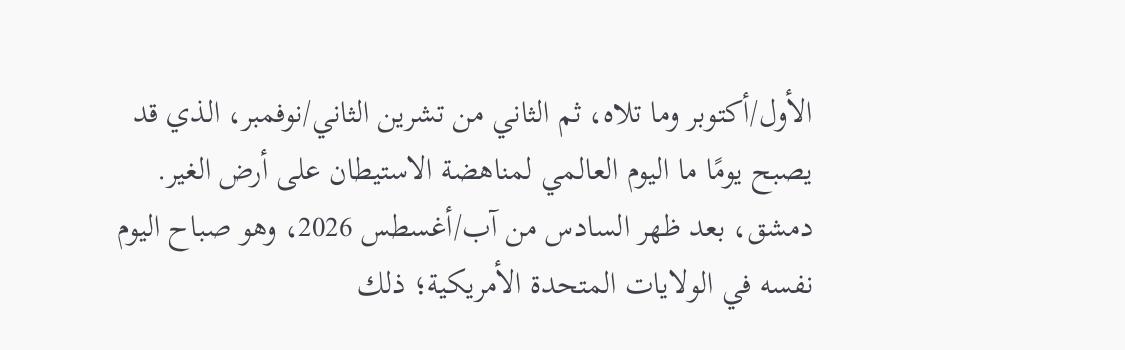الأول/أكتوبر وما تلاه، ثم الثاني من تشرين الثاني/نوفمبر، الذي قد يصبح يومًا ما اليوم العالمي لمناهضة الاستيطان على أرض الغير.
دمشق، بعد ظهر السادس من آب/أغسطس 2026، وهو صباح اليوم نفسه في الولايات المتحدة الأمريكية؛ ذلك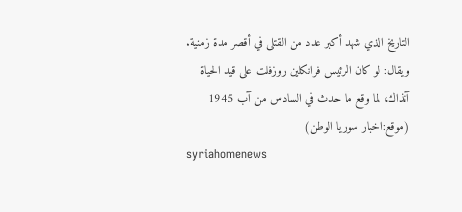التاريخ الذي شهد أكبر عدد من القتلى في أقصر مدة زمنية.
ويقال: لو كان الرئيس فرانكلين روزفلت على قيد الحياة آنذاك، لما وقع ما حدث في السادس من آب 1945
(موقع:اخبار سوريا الوطن)
syriahomenews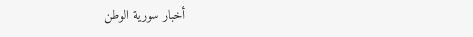أخبار سورية الوطن